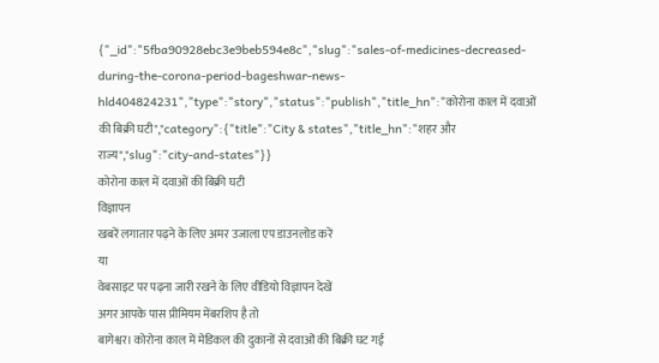{"_id":"5fba90928ebc3e9beb594e8c","slug":"sales-of-medicines-decreased-during-the-corona-period-bageshwar-news-hld404824231","type":"story","status":"publish","title_hn":"कोरोना काल में दवाओं की बिक्री घटी","category":{"title":"City & states","title_hn":"शहर और राज्य","slug":"city-and-states"}}
कोरोना काल में दवाओं की बिक्री घटी
विज्ञापन
खबरें लगातार पढ़ने के लिए अमर उजाला एप डाउनलोड करें
या
वेबसाइट पर पढ़ना जारी रखने के लिए वीडियो विज्ञापन देखें
अगर आपके पास प्रीमियम मेंबरशिप है तो
बागेश्वर। कोरोना काल में मेडिकल की दुकानों से दवाओं की बिक्री घट गई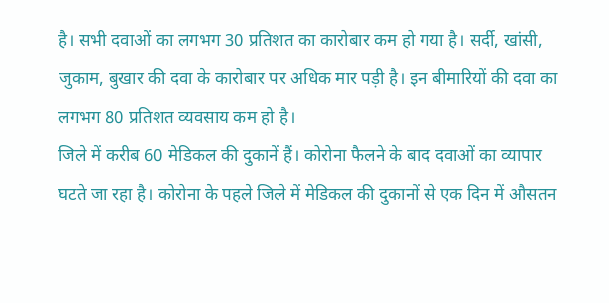है। सभी दवाओं का लगभग 30 प्रतिशत का कारोबार कम हो गया है। सर्दी, खांसी, जुकाम, बुखार की दवा के कारोबार पर अधिक मार पड़ी है। इन बीमारियों की दवा का लगभग 80 प्रतिशत व्यवसाय कम हो है।
जिले में करीब 60 मेडिकल की दुकानें हैं। कोरोना फैलने के बाद दवाओं का व्यापार घटते जा रहा है। कोरोना के पहले जिले में मेडिकल की दुकानों से एक दिन में औसतन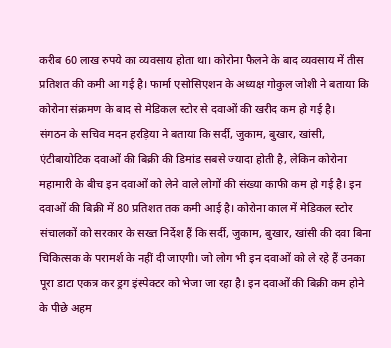करीब 60 लाख रुपये का व्यवसाय होता था। कोरोना फैलने के बाद व्यवसाय में तीस प्रतिशत की कमी आ गई है। फार्मा एसोसिएशन के अध्यक्ष गोकुल जोशी ने बताया कि कोरोना संक्रमण के बाद से मेडिकल स्टोर से दवाओं की खरीद कम हो गई है।
संगठन के सचिव मदन हरड़िया ने बताया कि सर्दी, जुकाम, बुखार, खांसी, एंटीबायोटिक दवाओं की बिक्री की डिमांड सबसे ज्यादा होती है, लेकिन कोरोना महामारी के बीच इन दवाओं को लेने वाले लोगों की संख्या काफी कम हो गई है। इन दवाओं की बिक्री में 80 प्रतिशत तक कमी आई है। कोरोना काल में मेडिकल स्टोर संचालकों को सरकार के सख्त निर्देश हैं कि सर्दी, जुकाम, बुखार, खांसी की दवा बिना चिकित्सक के परामर्श के नहीं दी जाएगी। जो लोग भी इन दवाओं को ले रहे हैं उनका पूरा डाटा एकत्र कर ड्रग इंस्पेक्टर को भेजा जा रहा है। इन दवाओं की बिक्री कम होने के पीछे अहम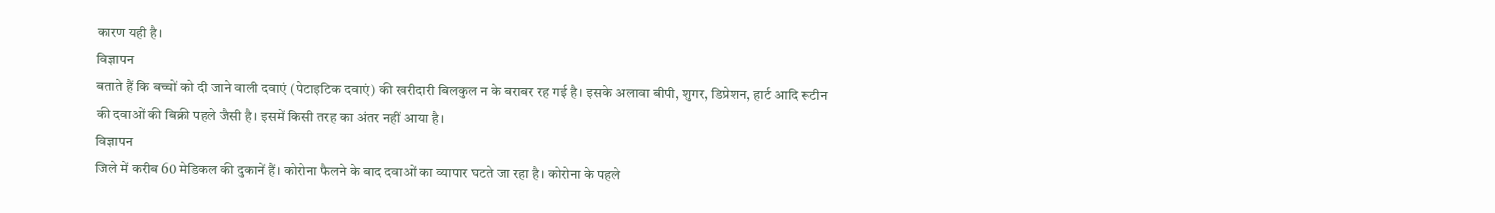कारण यही है।
विज्ञापन
बताते हैं कि बच्चों को दी जाने वाली दवाएं (पेटाइटिक दवाएं) की खरीदारी बिलकुल न के बराबर रह गई है। इसके अलावा बीपी, शुगर, डिप्रेशन, हार्ट आदि रूटीन की दवाओं की बिक्री पहले जैसी है। इसमें किसी तरह का अंतर नहीं आया है।
विज्ञापन
जिले में करीब 60 मेडिकल की दुकानें हैं। कोरोना फैलने के बाद दवाओं का व्यापार घटते जा रहा है। कोरोना के पहले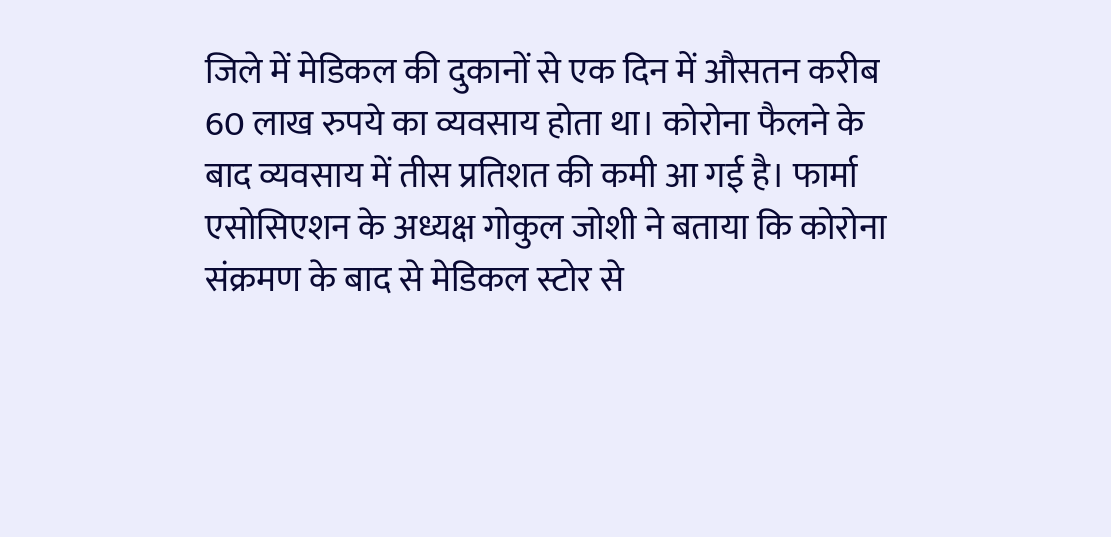जिले में मेडिकल की दुकानों से एक दिन में औसतन करीब 60 लाख रुपये का व्यवसाय होता था। कोरोना फैलने के बाद व्यवसाय में तीस प्रतिशत की कमी आ गई है। फार्मा एसोसिएशन के अध्यक्ष गोकुल जोशी ने बताया कि कोरोना संक्रमण के बाद से मेडिकल स्टोर से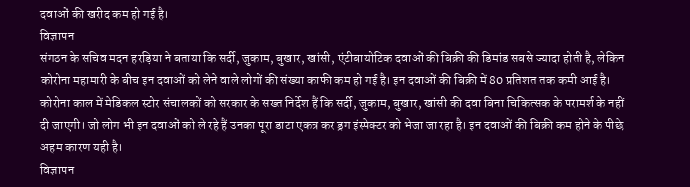दवाओं की खरीद कम हो गई है।
विज्ञापन
संगठन के सचिव मदन हरड़िया ने बताया कि सर्दी, जुकाम, बुखार, खांसी, एंटीबायोटिक दवाओं की बिक्री की डिमांड सबसे ज्यादा होती है, लेकिन कोरोना महामारी के बीच इन दवाओं को लेने वाले लोगों की संख्या काफी कम हो गई है। इन दवाओं की बिक्री में 80 प्रतिशत तक कमी आई है। कोरोना काल में मेडिकल स्टोर संचालकों को सरकार के सख्त निर्देश हैं कि सर्दी, जुकाम, बुखार, खांसी की दवा बिना चिकित्सक के परामर्श के नहीं दी जाएगी। जो लोग भी इन दवाओं को ले रहे हैं उनका पूरा डाटा एकत्र कर ड्रग इंस्पेक्टर को भेजा जा रहा है। इन दवाओं की बिक्री कम होने के पीछे अहम कारण यही है।
विज्ञापन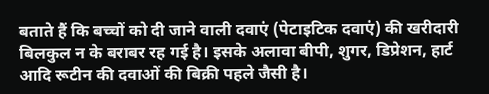बताते हैं कि बच्चों को दी जाने वाली दवाएं (पेटाइटिक दवाएं) की खरीदारी बिलकुल न के बराबर रह गई है। इसके अलावा बीपी, शुगर, डिप्रेशन, हार्ट आदि रूटीन की दवाओं की बिक्री पहले जैसी है।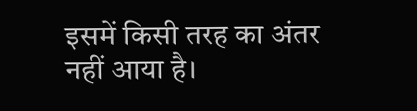इसमें किसी तरह का अंतर नहीं आया है।